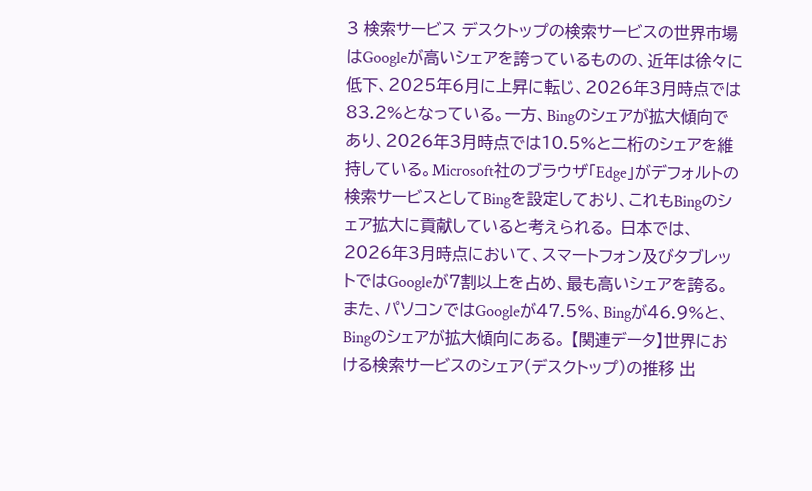3 検索サービス デスクトップの検索サービスの世界市場はGoogleが高いシェアを誇っているものの、近年は徐々に低下、2025年6月に上昇に転じ、2026年3月時点では83.2%となっている。一方、Bingのシェアが拡大傾向であり、2026年3月時点では10.5%と二桁のシェアを維持している。Microsoft社のブラウザ「Edge」がデフォルトの検索サービスとしてBingを設定しており、これもBingのシェア拡大に貢献していると考えられる。 日本では、2026年3月時点において、スマートフォン及びタブレットではGoogleが7割以上を占め、最も高いシェアを誇る。また、パソコンではGoogleが47.5%、Bingが46.9%と、Bingのシェアが拡大傾向にある。 【関連データ】世界における検索サービスのシェア(デスクトップ)の推移 出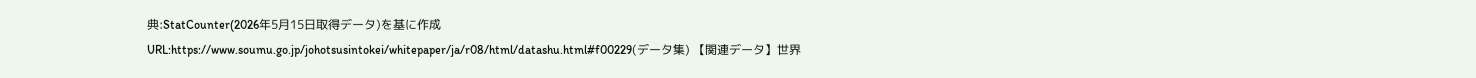典:StatCounter(2026年5月15日取得データ)を基に作成 URL:https://www.soumu.go.jp/johotsusintokei/whitepaper/ja/r08/html/datashu.html#f00229(データ集) 【関連データ】世界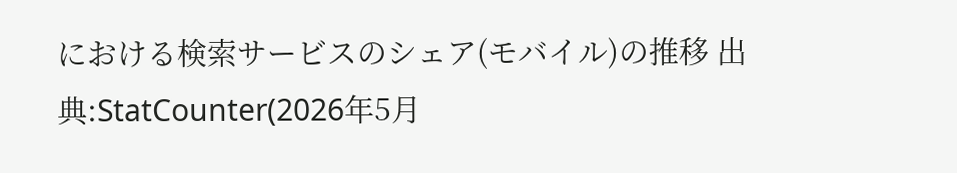における検索サービスのシェア(モバイル)の推移 出典:StatCounter(2026年5月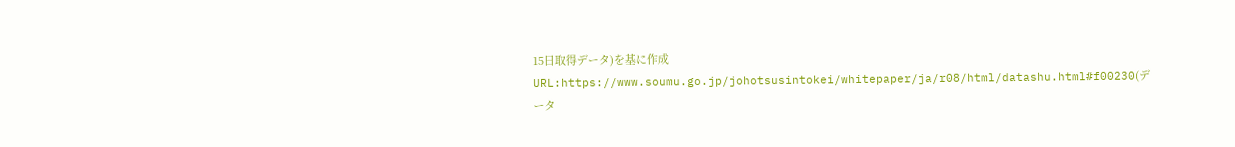15日取得データ)を基に作成 URL:https://www.soumu.go.jp/johotsusintokei/whitepaper/ja/r08/html/datashu.html#f00230(データ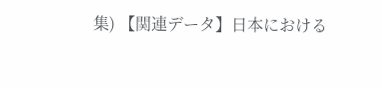集) 【関連データ】日本における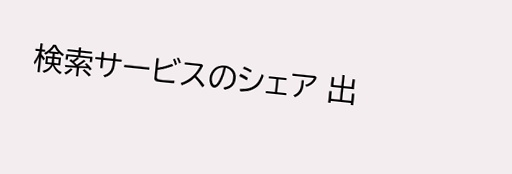検索サービスのシェア 出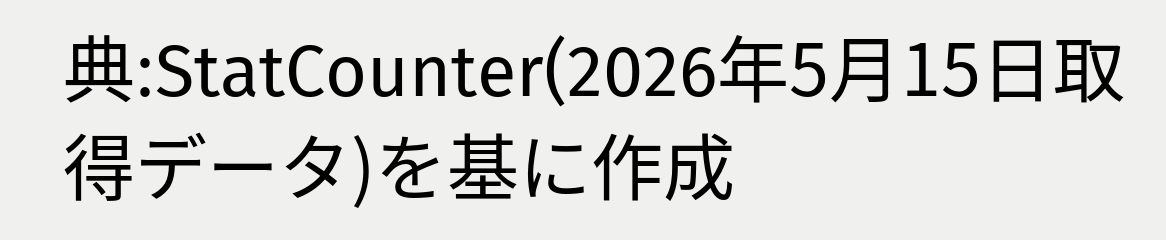典:StatCounter(2026年5月15日取得データ)を基に作成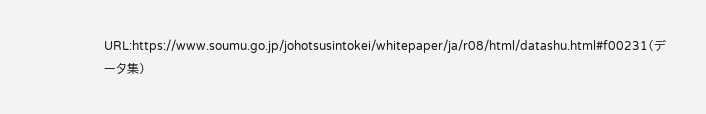URL:https://www.soumu.go.jp/johotsusintokei/whitepaper/ja/r08/html/datashu.html#f00231(データ集)